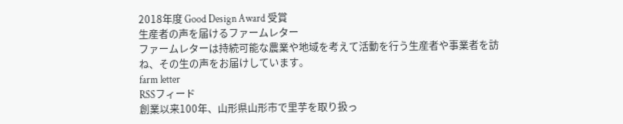2018年度 Good Design Award 受賞
生産者の声を届けるファームレター
ファームレターは持続可能な農業や地域を考えて活動を行う生産者や事業者を訪ね、その生の声をお届けしています。
farm letter
RSSフィード
創業以来100年、山形県山形市で里芋を取り扱っ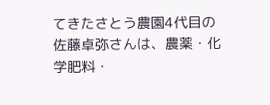てきたさとう農園4代目の佐藤卓弥さんは、農薬・化学肥料・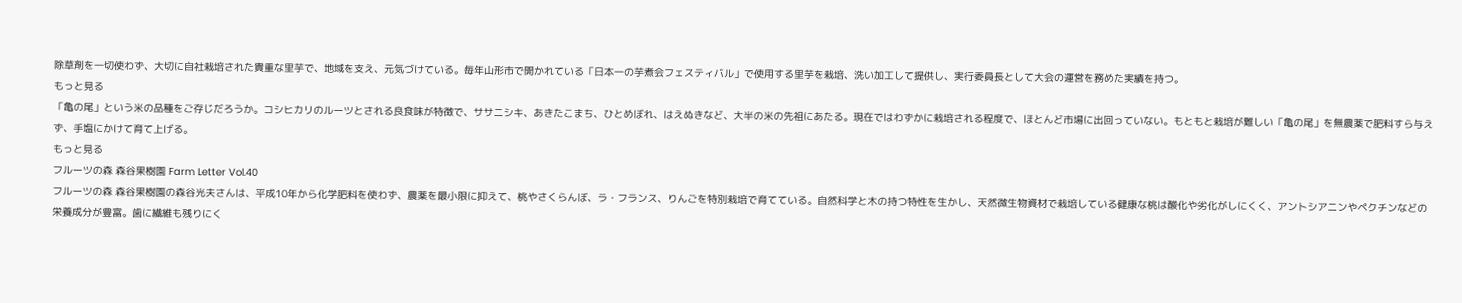除草剤を一切使わず、大切に自社栽培された貴重な里芋で、地域を支え、元気づけている。毎年山形市で開かれている「日本一の芋煮会フェスティバル」で使用する里芋を栽培、洗い加工して提供し、実行委員長として大会の運営を務めた実績を持つ。
もっと見る
「亀の尾」という米の品種をご存じだろうか。コシヒカリのルーツとされる良食味が特徴で、ササニシキ、あきたこまち、ひとめぼれ、はえぬきなど、大半の米の先祖にあたる。現在ではわずかに栽培される程度で、ほとんど市場に出回っていない。もともと栽培が難しい「亀の尾」を無農薬で肥料すら与えず、手塩にかけて育て上げる。
もっと見る
フルーツの森 森谷果樹園 Farm Letter Vol.40
フルーツの森 森谷果樹園の森谷光夫さんは、平成10年から化学肥料を使わず、農薬を最小限に抑えて、桃やさくらんぼ、ラ・フランス、りんごを特別栽培で育てている。自然科学と木の持つ特性を生かし、天然微生物資材で栽培している健康な桃は酸化や劣化がしにくく、アントシアニンやペクチンなどの栄養成分が豊富。歯に繊維も残りにく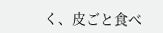く、皮ごと食べ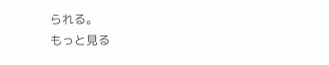られる。
もっと見る